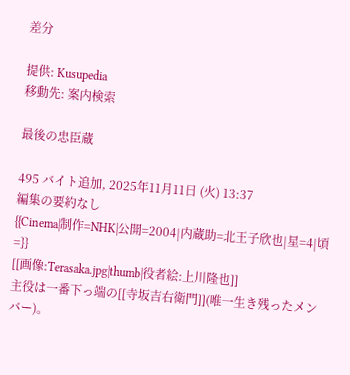差分

提供: Kusupedia
移動先: 案内検索

最後の忠臣蔵

495 バイト追加, 2025年11月11日 (火) 13:37
編集の要約なし
{{Cinema|制作=NHK|公開=2004|内蔵助=北王子欣也|星=4|頃=}}
[[画像:Terasaka.jpg|thumb|役者絵:上川隆也]]
主役は一番下っ端の[[寺坂吉右衛門]](唯一生き残ったメンバー)。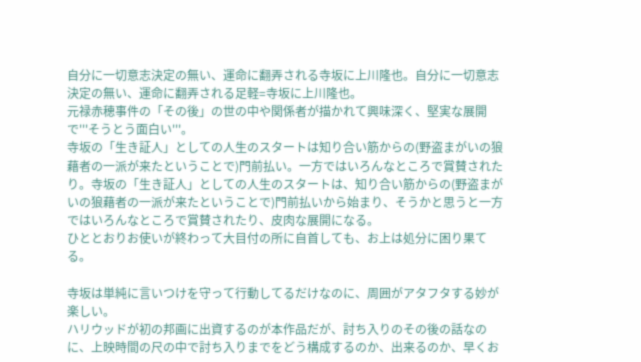自分に一切意志決定の無い、運命に翻弄される寺坂に上川隆也。自分に一切意志決定の無い、運命に翻弄される足軽=寺坂に上川隆也。
元禄赤穂事件の「その後」の世の中や関係者が描かれて興味深く、堅実な展開で'''そうとう面白い'''。
寺坂の「生き証人」としての人生のスタートは知り合い筋からの(野盗まがいの狼藉者の一派が来たということで)門前払い。一方ではいろんなところで賞賛されたり。寺坂の「生き証人」としての人生のスタートは、知り合い筋からの(野盗まがいの狼藉者の一派が来たということで)門前払いから始まり、そうかと思うと一方ではいろんなところで賞賛されたり、皮肉な展開になる。
ひととおりお使いが終わって大目付の所に自首しても、お上は処分に困り果てる。

寺坂は単純に言いつけを守って行動してるだけなのに、周囲がアタフタする妙が楽しい。
ハリウッドが初の邦画に出資するのが本作品だが、討ち入りのその後の話なのに、上映時間の尺の中で討ち入りまでをどう構成するのか、出来るのか、早くお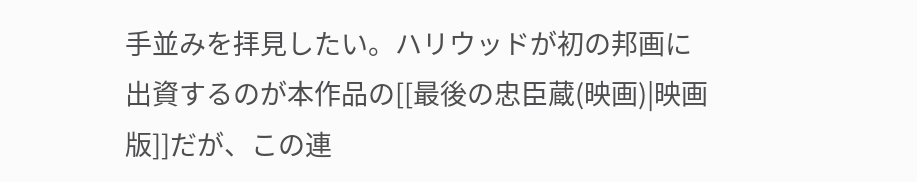手並みを拝見したい。ハリウッドが初の邦画に出資するのが本作品の[[最後の忠臣蔵(映画)|映画版]]だが、この連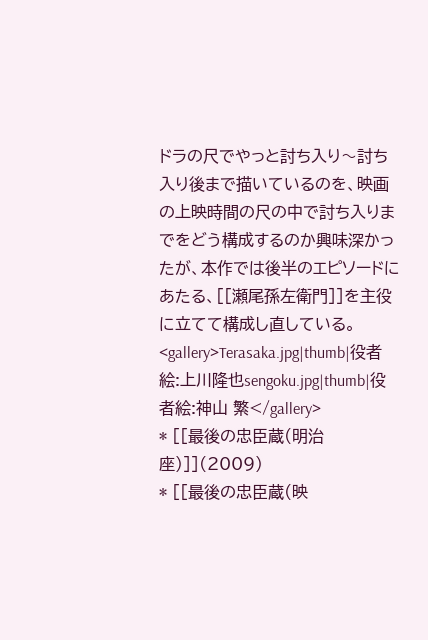ドラの尺でやっと討ち入り〜討ち入り後まで描いているのを、映画の上映時間の尺の中で討ち入りまでをどう構成するのか興味深かったが、本作では後半のエピソードにあたる、[[瀬尾孫左衛門]]を主役に立てて構成し直している。    <gallery>Terasaka.jpg|thumb|役者絵:上川隆也sengoku.jpg|thumb|役者絵:神山 繁</gallery>
* [[最後の忠臣蔵(明治座)]](2009)
* [[最後の忠臣蔵(映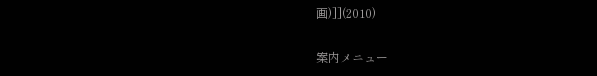画)]](2010)

案内メニュー